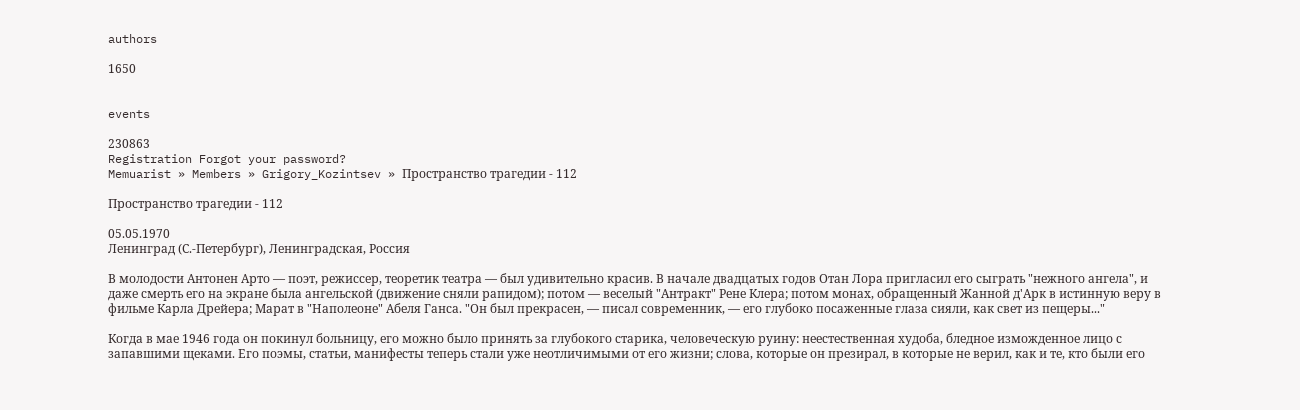authors

1650


events

230863
Registration Forgot your password?
Memuarist » Members » Grigory_Kozintsev » Пространство трагедии - 112

Пространство трагедии - 112

05.05.1970
Ленинград (С.-Петербург), Ленинградская, Россия

В молодости Антонен Арто — поэт, режиссер, теоретик театра — был удивительно красив. В начале двадцатых годов Отан Лора пригласил его сыграть "нежного ангела", и даже смерть его на экране была ангельской (движение сняли рапидом); потом — веселый "Антракт" Рене Клера; потом монах, обращенный Жанной д'Арк в истинную веру в фильме Карла Дрейера; Марат в "Наполеоне" Абеля Ганса. "Он был прекрасен, — писал современник, — его глубоко посаженные глаза сияли, как свет из пещеры..."

Когда в мае 1946 года он покинул больницу, его можно было принять за глубокого старика, человеческую руину: неестественная худоба, бледное изможденное лицо с запавшими щеками. Его поэмы, статьи, манифесты теперь стали уже неотличимыми от его жизни; слова, которые он презирал, в которые не верил, как и те, кто были его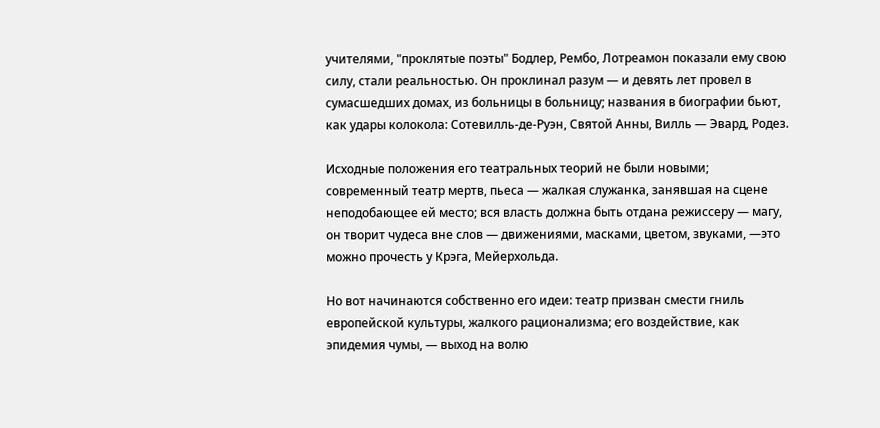учителями, "проклятые поэты" Бодлер, Рембо, Лотреамон показали ему свою силу, стали реальностью. Он проклинал разум — и девять лет провел в сумасшедших домах, из больницы в больницу; названия в биографии бьют, как удары колокола: Сотевилль-де-Руэн, Святой Анны, Вилль — Эвард, Родез.

Исходные положения его театральных теорий не были новыми; современный театр мертв, пьеса — жалкая служанка, занявшая на сцене неподобающее ей место; вся власть должна быть отдана режиссеру — магу, он творит чудеса вне слов — движениями, масками, цветом, звуками, —это можно прочесть у Крэга, Мейерхольда.

Но вот начинаются собственно его идеи: театр призван смести гниль европейской культуры, жалкого рационализма; его воздействие, как эпидемия чумы, — выход на волю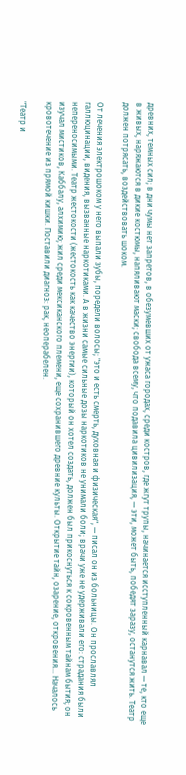древних, темных сил; в дни чумы нет запретов, в обезумевших от ужаса городах, среди костров, где жгут трупы, начинается исступленный карнавал — те, кто еще в живых, наряжаются в дикие костюмы, напяливают маски; свобода всему, что подавила цивилизация, — эти, может быть, победят заразу, останутся жить. Театр должен потрясать, воздействовать шоком.

От лечения электрошоком у него выпали зубы, поредели волосы; "это и есть смерть, духовная и физическая", — писал он из больницы. Он прославлял галлюцинации, видения, вызванные наркотиками. А в жизни самые сильные дозы наркотиков не унимали боли; врачи уже не удерживали его: страдания были непереносимыми. Театр жестокости (жестокость как качество энергии), который он хотел создать, должен был прикоснуться к сокровенным тайнам бытия; он изучал мистиков, Каббалу, алхимию; жил среди мексиканского племени, еще сохранившего древние культы. Открытие тайн, озарение, откровения... Началось кровотечение из прямой кишки. Поставили диагноз: рак, неоперабелен.

"Театр и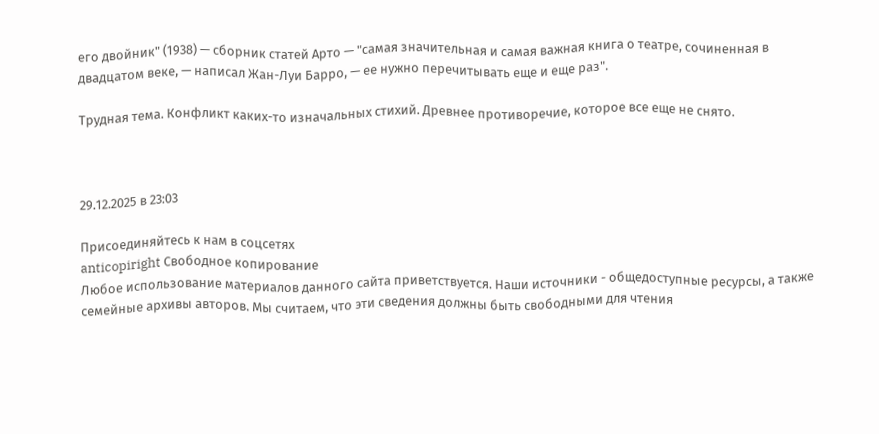его двойник" (1938) — сборник статей Арто — "самая значительная и самая важная книга о театре, сочиненная в двадцатом веке, — написал Жан-Луи Барро, — ее нужно перечитывать еще и еще раз".

Трудная тема. Конфликт каких-то изначальных стихий. Древнее противоречие, которое все еще не снято.



29.12.2025 в 23:03

Присоединяйтесь к нам в соцсетях
anticopiright Свободное копирование
Любое использование материалов данного сайта приветствуется. Наши источники - общедоступные ресурсы, а также семейные архивы авторов. Мы считаем, что эти сведения должны быть свободными для чтения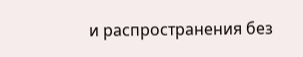и распространения без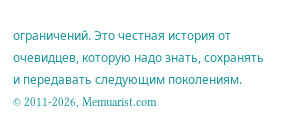ограничений. Это честная история от очевидцев, которую надо знать, сохранять и передавать следующим поколениям.
© 2011-2026, Memuarist.com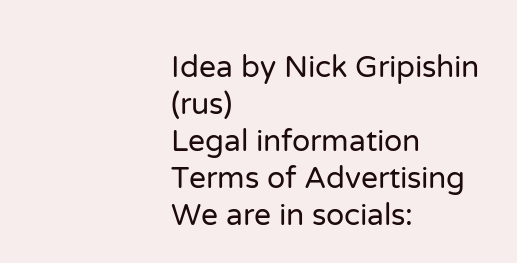Idea by Nick Gripishin (rus)
Legal information
Terms of Advertising
We are in socials: